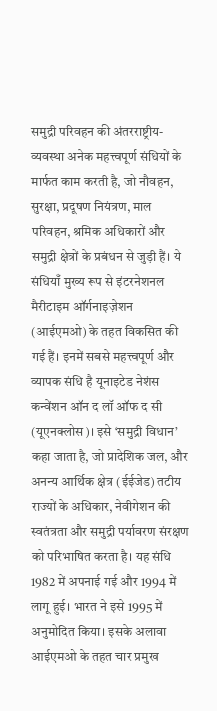समुद्री परिवहन की अंतरराष्ट्रीय-व्यवस्था अनेक महत्त्वपूर्ण संधियों के मार्फत काम करती है, जो नौवहन, सुरक्षा, प्रदूषण नियंत्रण, माल परिवहन, श्रमिक अधिकारों और समुद्री क्षेत्रों के प्रबंधन से जुड़ी हैं। ये संधियाँ मुख्य रूप से इंटरनेशनल मैरीटाइम ऑर्गनाइज़ेशन (आईएमओ) के तहत विकसित की गई हैं। इनमें सबसे महत्त्वपूर्ण और व्यापक संधि है यूनाइटेड नेशंस कन्वेंशन ऑन द लॉ ऑफ द सी (यूएनक्लोस)। इसे ‘समुद्री विधान’ कहा जाता है, जो प्रादेशिक जल, और अनन्य आर्थिक क्षेत्र (ईईजेड) तटीय राज्यों के अधिकार, नेवीगेशन की स्वतंत्रता और समुद्री पर्यावरण संरक्षण को परिभाषित करता है। यह संधि 1982 में अपनाई गई और 1994 में लागू हुई। भारत ने इसे 1995 में अनुमोदित किया। इसके अलावा आईएमओ के तहत चार प्रमुख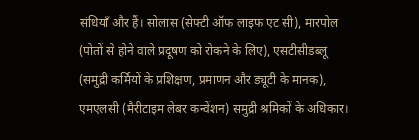संधियाँ और हैं। सोलास (सेफ्टी ऑफ लाइफ एट सी), मारपोल (पोतों से होने वाले प्रदूषण को रोकने के लिए), एसटीसीडब्लू (समुद्री कर्मियों के प्रशिक्षण, प्रमाणन और ड्यूटी के मानक), एमएलसी (मैरीटाइम लेबर कन्वेंशन) समुद्री श्रमिकों के अधिकार।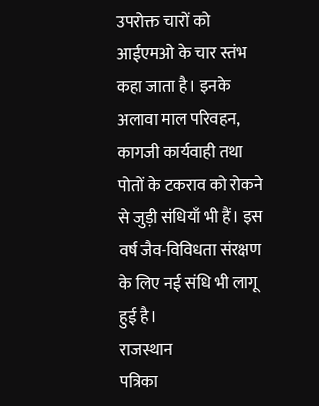उपरोक्त चारों को आईएमओ के चार स्तंभ कहा जाता है। इनके अलावा माल परिवहन, कागजी कार्यवाही तथा पोतों के टकराव को रोकने से जुड़ी संधियाँ भी हैं। इस वर्ष जैव-विविधता संरक्षण के लिए नई संधि भी लागू हुई है।
राजस्थान
पत्रिका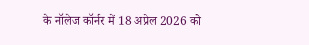के नॉलेज कॉर्नर में 18 अप्रेल 2026 को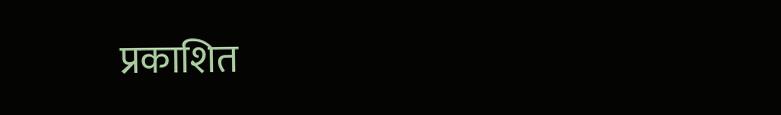प्रकाशित